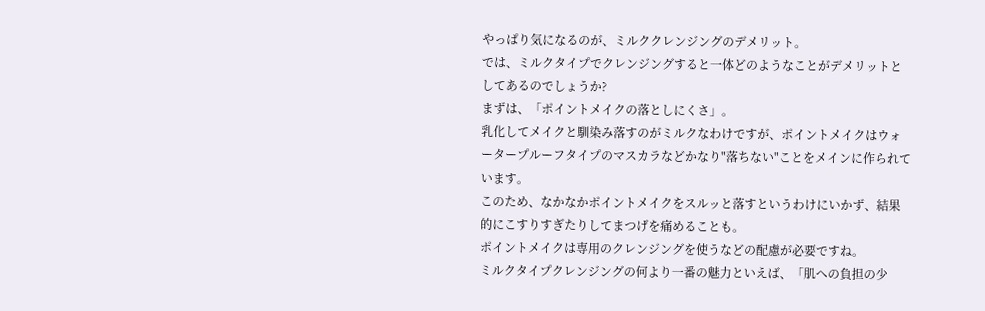やっぱり気になるのが、ミルククレンジングのデメリット。
では、ミルクタイプでクレンジングすると一体どのようなことがデメリットとしてあるのでしょうか?
まずは、「ポイントメイクの落としにくさ」。
乳化してメイクと馴染み落すのがミルクなわけですが、ポイントメイクはウォータープルーフタイプのマスカラなどかなり"落ちない"ことをメインに作られています。
このため、なかなかポイントメイクをスルッと落すというわけにいかず、結果的にこすりすぎたりしてまつげを痛めることも。
ポイントメイクは専用のクレンジングを使うなどの配慮が必要ですね。
ミルクタイプクレンジングの何より一番の魅力といえば、「肌への負担の少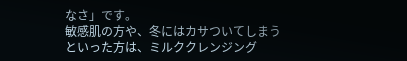なさ」です。
敏感肌の方や、冬にはカサついてしまうといった方は、ミルククレンジング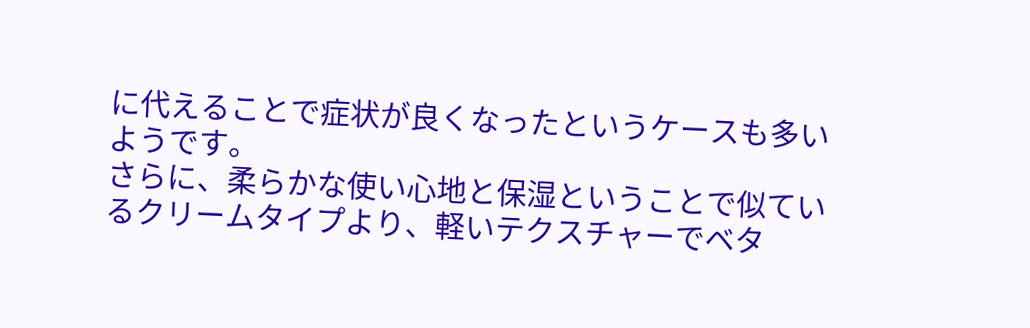に代えることで症状が良くなったというケースも多いようです。
さらに、柔らかな使い心地と保湿ということで似ているクリームタイプより、軽いテクスチャーでベタ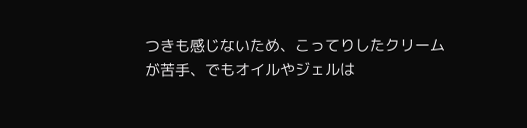つきも感じないため、こってりしたクリームが苦手、でもオイルやジェルは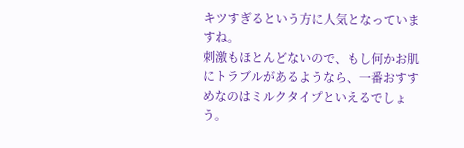キツすぎるという方に人気となっていますね。
刺激もほとんどないので、もし何かお肌にトラブルがあるようなら、一番おすすめなのはミルクタイプといえるでしょう。